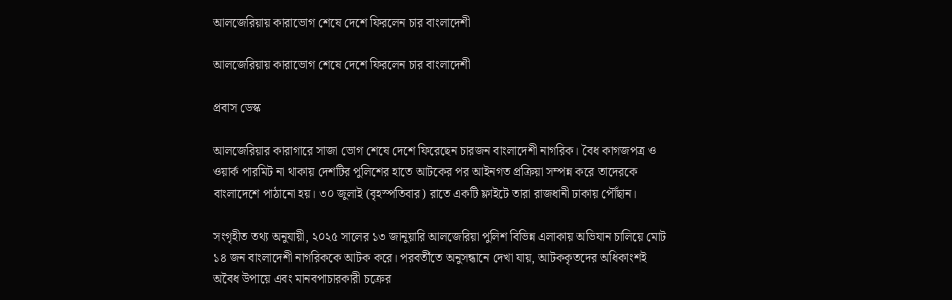আলজেরিয়ায় কারাভোগ শেষে দেশে ফিরলেন চার বাংলাদেশী

আলজেরিয়ায় কারাভোগ শেষে দেশে ফিরলেন চার বাংলাদেশী

প্রবাস ডেস্ক

আলজেরিয়ার কারাগারে সাজা ভোগ শেষে দেশে ফিরেছেন চারজন বাংলাদেশী নাগরিক। বৈধ কাগজপত্র ও ওয়ার্ক পারমিট না থাকায় দেশটির পুলিশের হাতে আটকের পর আইনগত প্রক্রিয়া সম্পন্ন করে তাদেরকে বাংলাদেশে পাঠানো হয়। ৩০ জুলাই (বৃহস্পতিবার) রাতে একটি ফ্লাইটে তারা রাজধানী ঢাকায় পৌঁছান।

সংগৃহীত তথ্য অনুযায়ী, ২০২৫ সালের ১৩ জানুয়ারি আলজেরিয়া পুলিশ বিভিন্ন এলাকায় অভিযান চালিয়ে মোট ১৪ জন বাংলাদেশী নাগরিককে আটক করে। পরবর্তীতে অনুসন্ধানে দেখা যায়, আটককৃতদের অধিকাংশই অবৈধ উপায়ে এবং মানবপাচারকারী চক্রের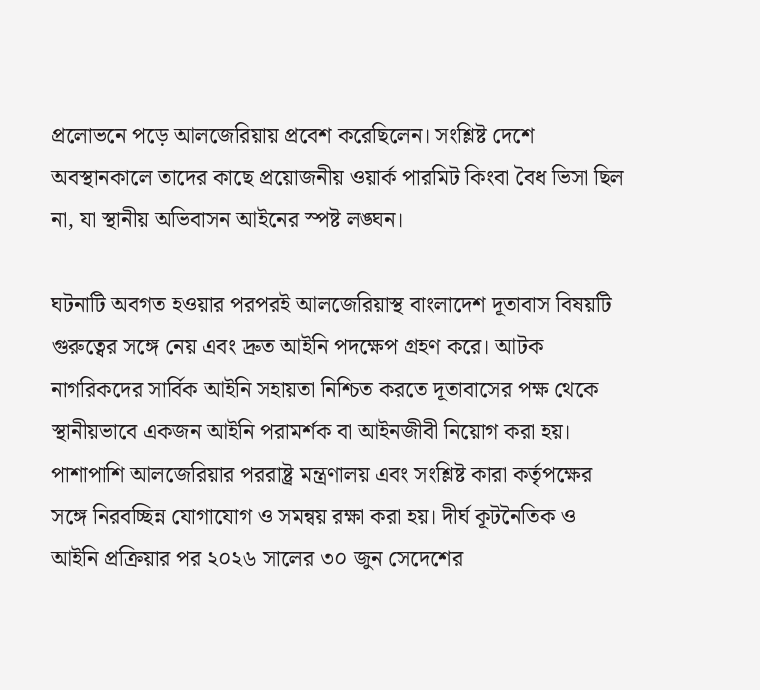প্রলোভনে পড়ে আলজেরিয়ায় প্রবেশ করেছিলেন। সংশ্লিষ্ট দেশে অবস্থানকালে তাদের কাছে প্রয়োজনীয় ওয়ার্ক পারমিট কিংবা বৈধ ভিসা ছিল না, যা স্থানীয় অভিবাসন আইনের স্পষ্ট লঙ্ঘন।

ঘটনাটি অবগত হওয়ার পরপরই আলজেরিয়াস্থ বাংলাদেশ দূতাবাস বিষয়টি গুরুত্বের সঙ্গে নেয় এবং দ্রুত আইনি পদক্ষেপ গ্রহণ করে। আটক নাগরিকদের সার্বিক আইনি সহায়তা নিশ্চিত করতে দূতাবাসের পক্ষ থেকে স্থানীয়ভাবে একজন আইনি পরামর্শক বা আইনজীবী নিয়োগ করা হয়। পাশাপাশি আলজেরিয়ার পররাষ্ট্র মন্ত্রণালয় এবং সংশ্লিষ্ট কারা কর্তৃপক্ষের সঙ্গে নিরবচ্ছিন্ন যোগাযোগ ও সমন্বয় রক্ষা করা হয়। দীর্ঘ কূটনৈতিক ও আইনি প্রক্রিয়ার পর ২০২৬ সালের ৩০ জুন সেদেশের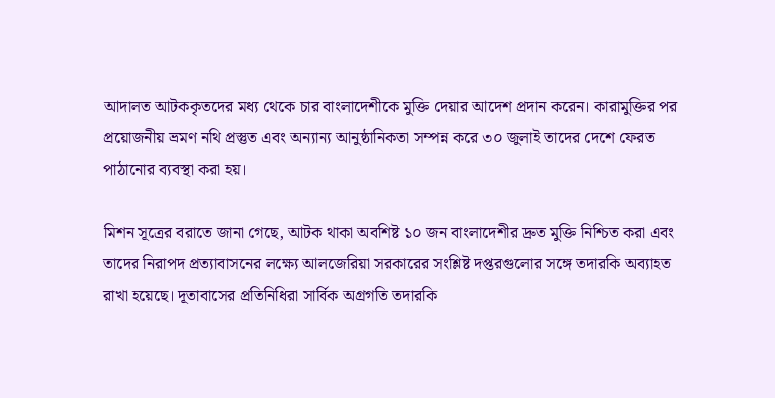আদালত আটককৃতদের মধ্য থেকে চার বাংলাদেশীকে মুক্তি দেয়ার আদেশ প্রদান করেন। কারামুক্তির পর প্রয়োজনীয় ভ্রমণ নথি প্রস্তুত এবং অন্যান্য আনুষ্ঠানিকতা সম্পন্ন করে ৩০ জুলাই তাদের দেশে ফেরত পাঠানোর ব্যবস্থা করা হয়।

মিশন সূত্রের বরাতে জানা গেছে, আটক থাকা অবশিষ্ট ১০ জন বাংলাদেশীর দ্রুত মুক্তি নিশ্চিত করা এবং তাদের নিরাপদ প্রত্যাবাসনের লক্ষ্যে আলজেরিয়া সরকারের সংশ্লিষ্ট দপ্তরগুলোর সঙ্গে তদারকি অব্যাহত রাখা হয়েছে। দূতাবাসের প্রতিনিধিরা সার্বিক অগ্রগতি তদারকি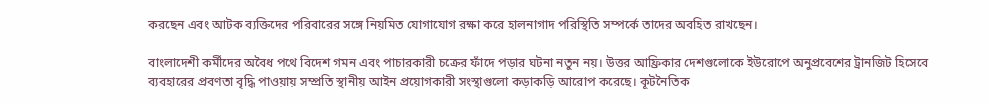করছেন এবং আটক ব্যক্তিদের পরিবারের সঙ্গে নিয়মিত যোগাযোগ রক্ষা করে হালনাগাদ পরিস্থিতি সম্পর্কে তাদের অবহিত রাখছেন।

বাংলাদেশী কর্মীদের অবৈধ পথে বিদেশ গমন এবং পাচারকারী চক্রের ফাঁদে পড়ার ঘটনা নতুন নয়। উত্তর আফ্রিকার দেশগুলোকে ইউরোপে অনুপ্রবেশের ট্রানজিট হিসেবে ব্যবহারের প্রবণতা বৃদ্ধি পাওয়ায় সম্প্রতি স্থানীয় আইন প্রয়োগকারী সংস্থাগুলো কড়াকড়ি আরোপ করেছে। কূটনৈতিক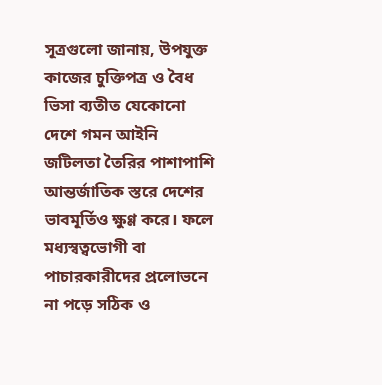সূত্রগুলো জানায়, উপযুক্ত কাজের চুক্তিপত্র ও বৈধ ভিসা ব্যতীত যেকোনো দেশে গমন আইনি জটিলতা তৈরির পাশাপাশি আন্তর্জাতিক স্তরে দেশের ভাবমূর্তিও ক্ষুণ্ণ করে। ফলে মধ্যস্বত্বভোগী বা পাচারকারীদের প্রলোভনে না পড়ে সঠিক ও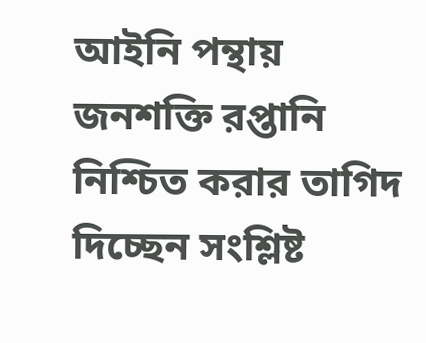আইনি পন্থায় জনশক্তি রপ্তানি নিশ্চিত করার তাগিদ দিচ্ছেন সংশ্লিষ্ট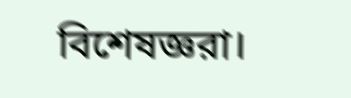বিশেষজ্ঞরা।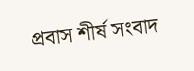প্রবাস শীর্ষ সংবাদ